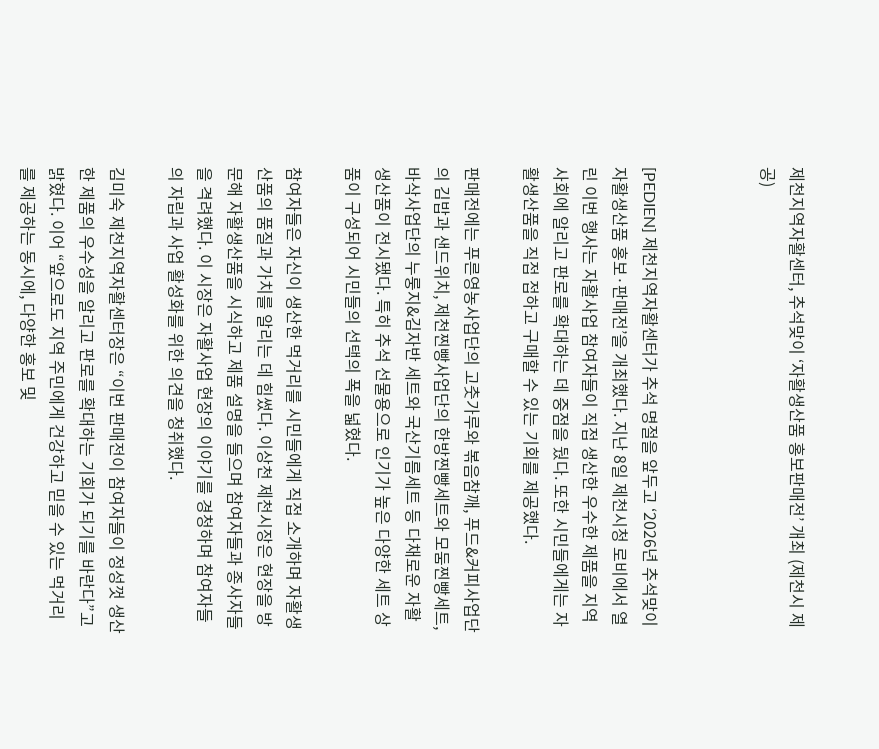제천지역자활센터, 추석맞이 ‘자활생산품 홍보판매전’ 개최 (제천시 제공)



[PEDIEN] 제천지역자활센터가 추석 명절을 앞두고 ‘2026년 추석맞이 자활생산품 홍보·판매전’을 개최했다. 지난 8일 제천시청 로비에서 열린 이번 행사는 자활사업 참여자들이 직접 생산한 우수한 제품을 지역사회에 알리고 판로를 확대하는 데 중점을 뒀다. 또한 시민들에게는 자활생산품을 직접 접하고 구매할 수 있는 기회를 제공했다.

판매전에는 푸른영농사업단의 고춧가루와 볶음참깨, 푸드&커피사업단의 김밥과 샌드위치, 제천찐빵사업단의 한방찐빵세트와 모둠찐빵세트, 바삭사업단의 누룽지&김자반 세트와 국산기름세트 등 다채로운 자활생산품이 전시됐다. 특히 추석 선물용으로 인기가 높은 다양한 세트 상품이 구성되어 시민들의 선택의 폭을 넓혔다.

참여자들은 자신이 생산한 먹거리를 시민들에게 직접 소개하며 자활생산품의 품질과 가치를 알리는 데 힘썼다. 이상천 제천시장은 현장을 방문해 자활생산품을 시식하고 제품 설명을 들으며 참여자들과 종사자들을 격려했다. 이 시장은 자활사업 현장의 이야기를 경청하며 참여자들의 자립과 사업 활성화를 위한 의견을 청취했다.

김미숙 제천지역자활센터장은 “이번 판매전이 참여자들이 정성껏 생산한 제품의 우수성을 알리고 판로를 확대하는 기회가 되기를 바란다”고 밝혔다. 이어 “앞으로도 지역 주민에게 건강하고 믿을 수 있는 먹거리를 제공하는 동시에, 다양한 홍보 및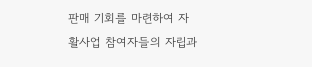판매 기회를 마련하여 자활사업 참여자들의 자립과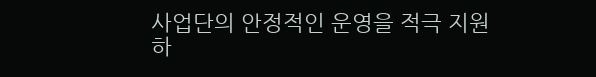사업단의 안정적인 운영을 적극 지원하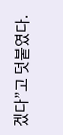겠다”고 덧붙였다.